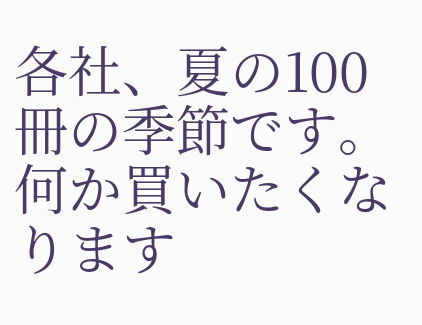各社、夏の100冊の季節です。何か買いたくなります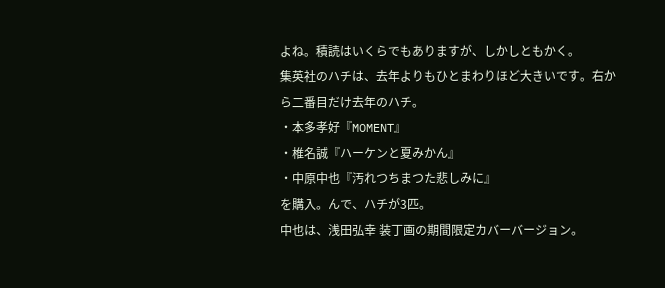よね。積読はいくらでもありますが、しかしともかく。
集英社のハチは、去年よりもひとまわりほど大きいです。右から二番目だけ去年のハチ。
・本多孝好『MOMENT』
・椎名誠『ハーケンと夏みかん』
・中原中也『汚れつちまつた悲しみに』
を購入。んで、ハチが3匹。
中也は、浅田弘幸 装丁画の期間限定カバーバージョン。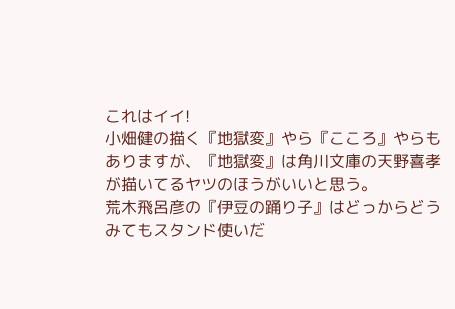これはイイ!
小畑健の描く『地獄変』やら『こころ』やらもありますが、『地獄変』は角川文庫の天野喜孝が描いてるヤツのほうがいいと思う。
荒木飛呂彦の『伊豆の踊り子』はどっからどうみてもスタンド使いだ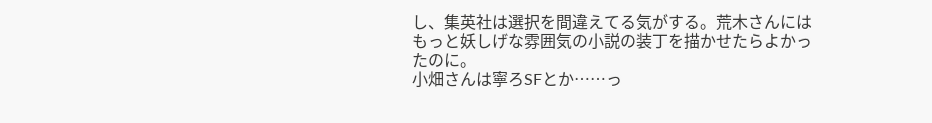し、集英社は選択を間違えてる気がする。荒木さんにはもっと妖しげな雰囲気の小説の装丁を描かせたらよかったのに。
小畑さんは寧ろSFとか……っ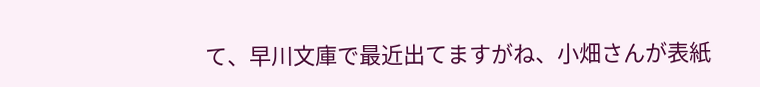て、早川文庫で最近出てますがね、小畑さんが表紙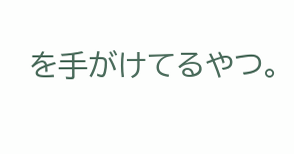を手がけてるやつ。